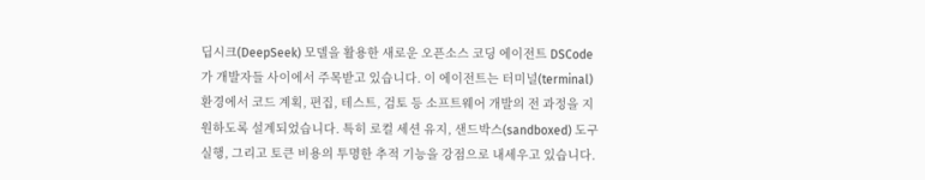딥시크(DeepSeek) 모델을 활용한 새로운 오픈소스 코딩 에이전트 DSCode가 개발자들 사이에서 주목받고 있습니다. 이 에이전트는 터미널(terminal) 환경에서 코드 계획, 편집, 테스트, 검토 등 소프트웨어 개발의 전 과정을 지원하도록 설계되었습니다. 특히 로컬 세션 유지, 샌드박스(sandboxed) 도구 실행, 그리고 토큰 비용의 투명한 추적 기능을 강점으로 내세우고 있습니다.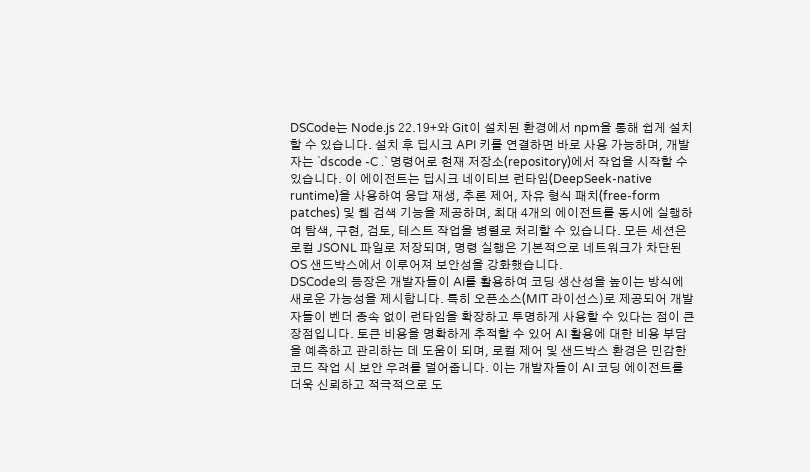DSCode는 Node.js 22.19+와 Git이 설치된 환경에서 npm을 통해 쉽게 설치할 수 있습니다. 설치 후 딥시크 API 키를 연결하면 바로 사용 가능하며, 개발자는 `dscode -C .` 명령어로 현재 저장소(repository)에서 작업을 시작할 수 있습니다. 이 에이전트는 딥시크 네이티브 런타임(DeepSeek-native runtime)을 사용하여 응답 재생, 추론 제어, 자유 형식 패치(free-form patches) 및 웹 검색 기능을 제공하며, 최대 4개의 에이전트를 동시에 실행하여 탐색, 구현, 검토, 테스트 작업을 병렬로 처리할 수 있습니다. 모든 세션은 로컬 JSONL 파일로 저장되며, 명령 실행은 기본적으로 네트워크가 차단된 OS 샌드박스에서 이루어져 보안성을 강화했습니다.
DSCode의 등장은 개발자들이 AI를 활용하여 코딩 생산성을 높이는 방식에 새로운 가능성을 제시합니다. 특히 오픈소스(MIT 라이선스)로 제공되어 개발자들이 벤더 종속 없이 런타임을 확장하고 투명하게 사용할 수 있다는 점이 큰 장점입니다. 토큰 비용을 명확하게 추적할 수 있어 AI 활용에 대한 비용 부담을 예측하고 관리하는 데 도움이 되며, 로컬 제어 및 샌드박스 환경은 민감한 코드 작업 시 보안 우려를 덜어줍니다. 이는 개발자들이 AI 코딩 에이전트를 더욱 신뢰하고 적극적으로 도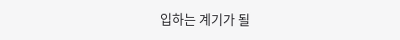입하는 계기가 될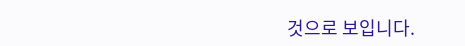것으로 보입니다.